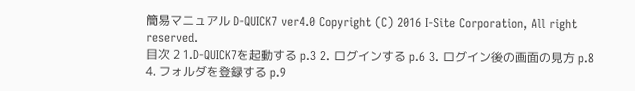簡易マニュアル D-QUICK7 ver4.0 Copyright (C) 2016 I-Site Corporation, All right reserved.
目次 2 1.D-QUICK7を起動する p.3 2. ログインする p.6 3. ログイン後の画面の見方 p.8 4. フォルダを登録する p.9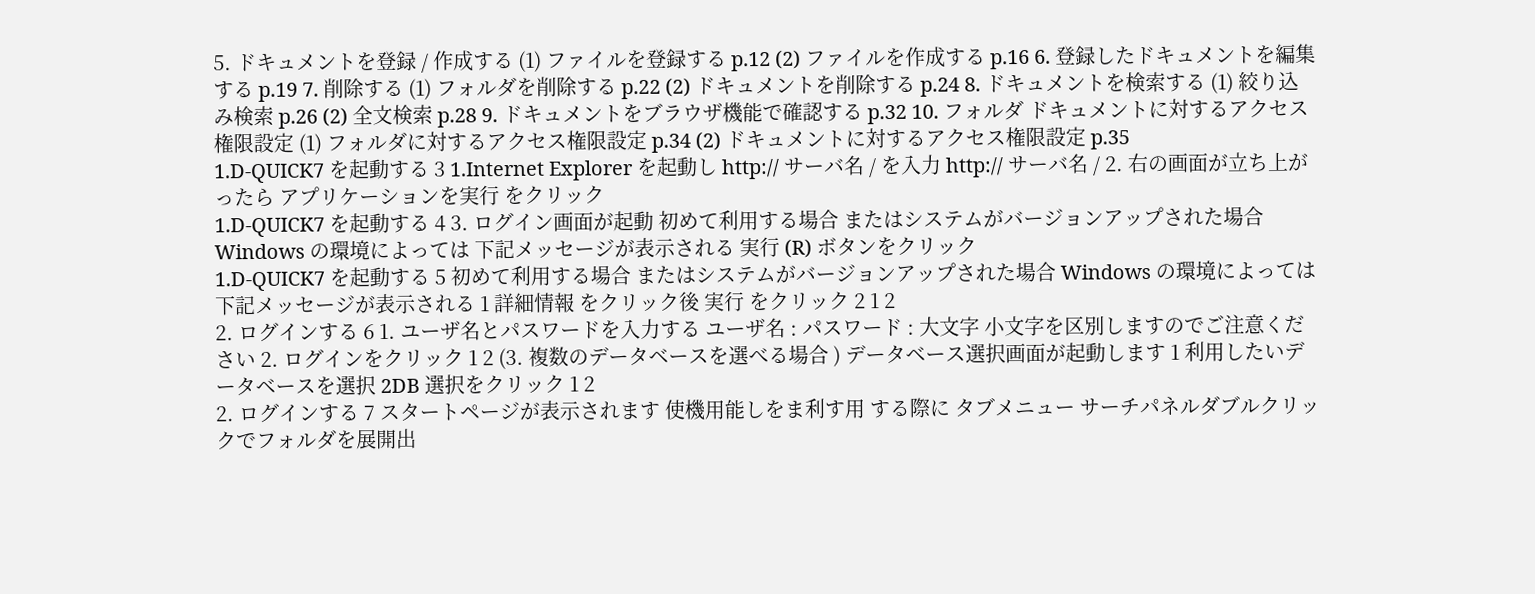5. ドキュメントを登録 / 作成する (1) ファイルを登録する p.12 (2) ファイルを作成する p.16 6. 登録したドキュメントを編集する p.19 7. 削除する (1) フォルダを削除する p.22 (2) ドキュメントを削除する p.24 8. ドキュメントを検索する (1) 絞り込み検索 p.26 (2) 全文検索 p.28 9. ドキュメントをブラウザ機能で確認する p.32 10. フォルダ ドキュメントに対するアクセス権限設定 (1) フォルダに対するアクセス権限設定 p.34 (2) ドキュメントに対するアクセス権限設定 p.35
1.D-QUICK7 を起動する 3 1.Internet Explorer を起動し http:// サーバ名 / を入力 http:// サーバ名 / 2. 右の画面が立ち上がったら アプリケーションを実行 をクリック
1.D-QUICK7 を起動する 4 3. ログイン画面が起動 初めて利用する場合 またはシステムがバージョンアップされた場合 Windows の環境によっては 下記メッセージが表示される 実行 (R) ボタンをクリック
1.D-QUICK7 を起動する 5 初めて利用する場合 またはシステムがバージョンアップされた場合 Windows の環境によっては 下記メッセージが表示される 1 詳細情報 をクリック後 実行 をクリック 2 1 2
2. ログインする 6 1. ユーザ名とパスワードを入力する ユーザ名 : パスワード : 大文字 小文字を区別しますのでご注意ください 2. ログインをクリック 1 2 (3. 複数のデータベースを選べる場合 ) データベース選択画面が起動します 1 利用したいデータベースを選択 2DB 選択をクリック 1 2
2. ログインする 7 スタートページが表示されます 使機用能しをま利す用 する際に タブメニュー サーチパネルダブルクリックでフォルダを展開出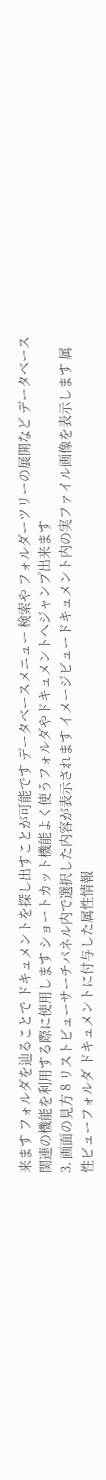来ます フォルダを辿ることで ドキュメントを探し出すことが可能です データベースメニュー 検索や フォルダーツリーの展開など データベース関連の機能を利用する際に使用します ショートカット機能よく使うフォルダやドキュメントへジャンプ出来ます
3. 画面の見方 8 リストビューサーチパネル内で選択した内容が表示されます イメージビュードキュメント内の実ファイル画像を表示します 属性ビューフォルダ ドキュメントに付与した属性情報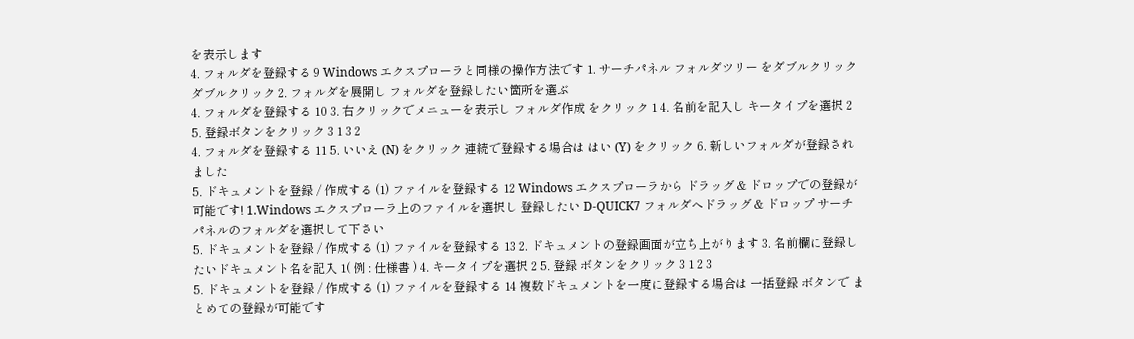を表示します
4. フォルダを登録する 9 Windows エクスプローラと同様の操作方法です 1. サーチパネル フォルダツリー をダブルクリック ダブルクリック 2. フォルダを展開し フォルダを登録したい箇所を選ぶ
4. フォルダを登録する 10 3. 右クリックでメニューを表示し フォルダ作成 をクリック 1 4. 名前を記入し キータイプを選択 2 5. 登録ボタンをクリック 3 1 3 2
4. フォルダを登録する 11 5. いいえ (N) をクリック 連続で登録する場合は はい (Y) をクリック 6. 新しいフォルダが登録されました
5. ドキュメントを登録 / 作成する (1) ファイルを登録する 12 Windows エクスプローラから ドラッグ & ドロップでの登録が可能です! 1.Windows エクスプローラ上のファイルを選択し 登録したい D-QUICK7 フォルダへドラッグ & ドロップ サーチパネルのフォルダを選択して下さい
5. ドキュメントを登録 / 作成する (1) ファイルを登録する 13 2. ドキュメントの登録画面が立ち上がります 3. 名前欄に登録したいドキュメント名を記入 1( 例 : 仕様書 ) 4. キータイプを選択 2 5. 登録 ボタンをクリック 3 1 2 3
5. ドキュメントを登録 / 作成する (1) ファイルを登録する 14 複数ドキュメントを一度に登録する場合は 一括登録 ボタンで まとめての登録が可能です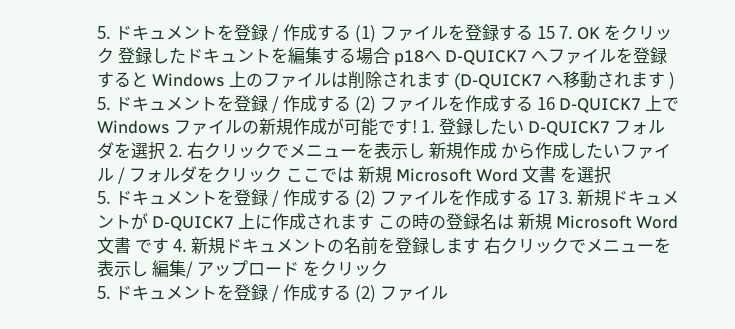5. ドキュメントを登録 / 作成する (1) ファイルを登録する 15 7. OK をクリック 登録したドキュントを編集する場合 p18へ D-QUICK7 へファイルを登録すると Windows 上のファイルは削除されます (D-QUICK7 へ移動されます )
5. ドキュメントを登録 / 作成する (2) ファイルを作成する 16 D-QUICK7 上で Windows ファイルの新規作成が可能です! 1. 登録したい D-QUICK7 フォルダを選択 2. 右クリックでメニューを表示し 新規作成 から作成したいファイル / フォルダをクリック ここでは 新規 Microsoft Word 文書 を選択
5. ドキュメントを登録 / 作成する (2) ファイルを作成する 17 3. 新規ドキュメントが D-QUICK7 上に作成されます この時の登録名は 新規 Microsoft Word 文書 です 4. 新規ドキュメントの名前を登録します 右クリックでメニューを表示し 編集/ アップロード をクリック
5. ドキュメントを登録 / 作成する (2) ファイル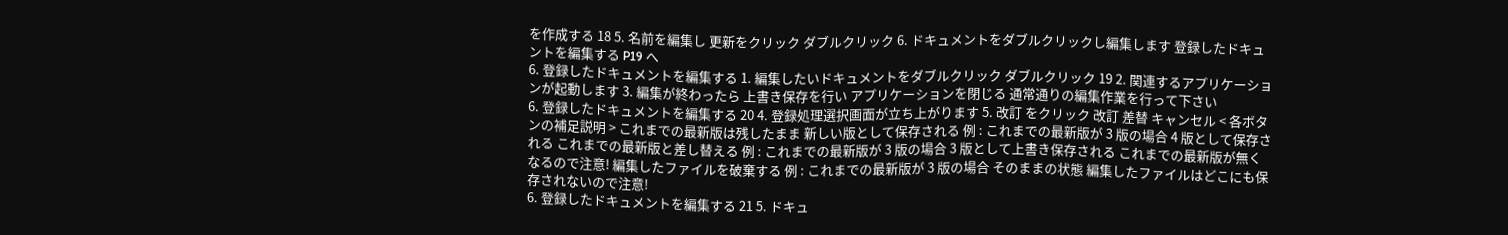を作成する 18 5. 名前を編集し 更新をクリック ダブルクリック 6. ドキュメントをダブルクリックし編集します 登録したドキュントを編集する P19 へ
6. 登録したドキュメントを編集する 1. 編集したいドキュメントをダブルクリック ダブルクリック 19 2. 関連するアプリケーションが起動します 3. 編集が終わったら 上書き保存を行い アプリケーションを閉じる 通常通りの編集作業を行って下さい
6. 登録したドキュメントを編集する 20 4. 登録処理選択画面が立ち上がります 5. 改訂 をクリック 改訂 差替 キャンセル < 各ボタンの補足説明 > これまでの最新版は残したまま 新しい版として保存される 例 : これまでの最新版が 3 版の場合 4 版として保存される これまでの最新版と差し替える 例 : これまでの最新版が 3 版の場合 3 版として上書き保存される これまでの最新版が無くなるので注意! 編集したファイルを破棄する 例 : これまでの最新版が 3 版の場合 そのままの状態 編集したファイルはどこにも保存されないので注意!
6. 登録したドキュメントを編集する 21 5. ドキュ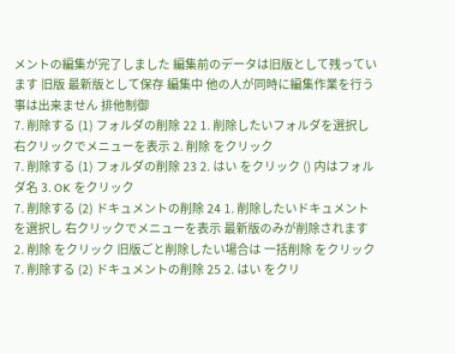メントの編集が完了しました 編集前のデータは旧版として残っています 旧版 最新版として保存 編集中 他の人が同時に編集作業を行う事は出来ません 排他制御
7. 削除する (1) フォルダの削除 22 1. 削除したいフォルダを選択し 右クリックでメニューを表示 2. 削除 をクリック
7. 削除する (1) フォルダの削除 23 2. はい をクリック () 内はフォルダ名 3. OK をクリック
7. 削除する (2) ドキュメントの削除 24 1. 削除したいドキュメントを選択し 右クリックでメニューを表示 最新版のみが削除されます 2. 削除 をクリック 旧版ごと削除したい場合は 一括削除 をクリック
7. 削除する (2) ドキュメントの削除 25 2. はい をクリ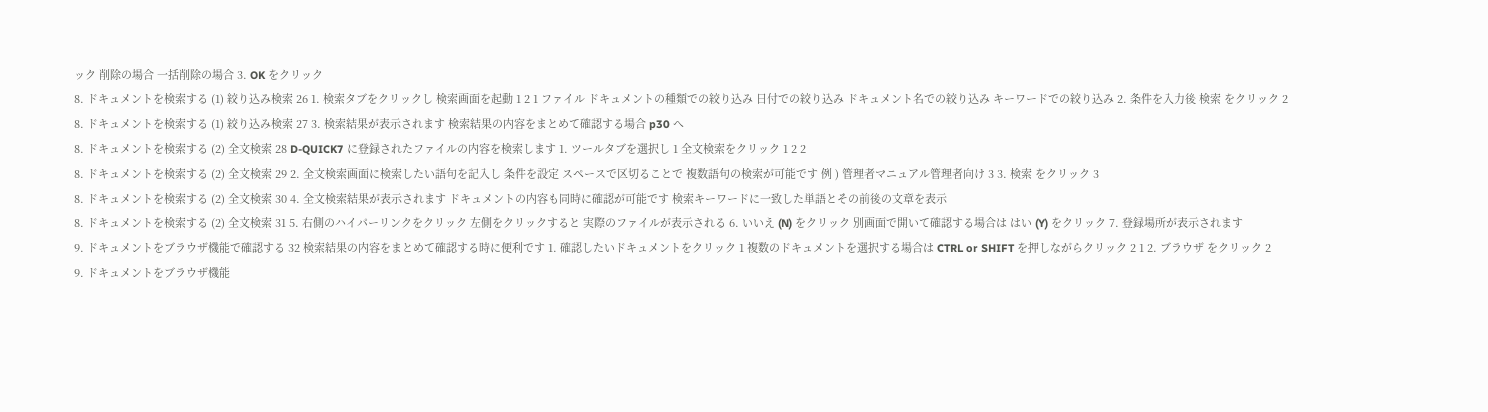ック 削除の場合 一括削除の場合 3. OK をクリック
8. ドキュメントを検索する (1) 絞り込み検索 26 1. 検索タブをクリックし 検索画面を起動 1 2 1 ファイル ドキュメントの種類での絞り込み 日付での絞り込み ドキュメント名での絞り込み キーワードでの絞り込み 2. 条件を入力後 検索 をクリック 2
8. ドキュメントを検索する (1) 絞り込み検索 27 3. 検索結果が表示されます 検索結果の内容をまとめて確認する場合 p30 へ
8. ドキュメントを検索する (2) 全文検索 28 D-QUICK7 に登録されたファイルの内容を検索します 1. ツールタブを選択し 1 全文検索をクリック 1 2 2
8. ドキュメントを検索する (2) 全文検索 29 2. 全文検索画面に検索したい語句を記入し 条件を設定 スペースで区切ることで 複数語句の検索が可能です 例 ) 管理者マニュアル管理者向け 3 3. 検索 をクリック 3
8. ドキュメントを検索する (2) 全文検索 30 4. 全文検索結果が表示されます ドキュメントの内容も同時に確認が可能です 検索キーワードに一致した単語とその前後の文章を表示
8. ドキュメントを検索する (2) 全文検索 31 5. 右側のハイパーリンクをクリック 左側をクリックすると 実際のファイルが表示される 6. いいえ (N) をクリック 別画面で開いて確認する場合は はい (Y) をクリック 7. 登録場所が表示されます
9. ドキュメントをブラウザ機能で確認する 32 検索結果の内容をまとめて確認する時に便利です 1. 確認したいドキュメントをクリック 1 複数のドキュメントを選択する場合は CTRL or SHIFT を押しながらクリック 2 1 2. ブラウザ をクリック 2
9. ドキュメントをブラウザ機能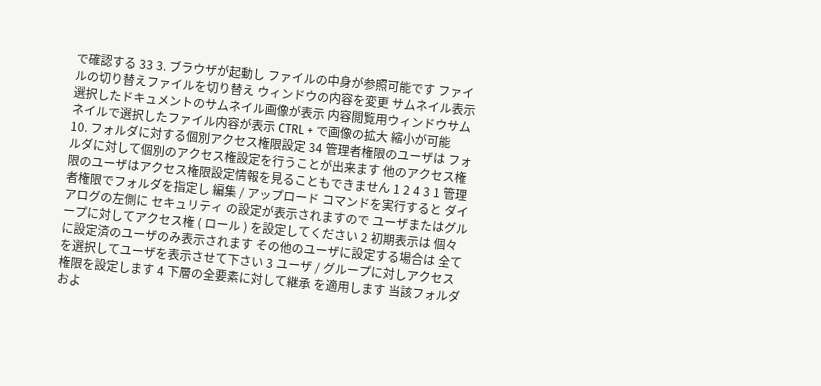で確認する 33 3. ブラウザが起動し ファイルの中身が参照可能です ファイルの切り替えファイルを切り替え ウィンドウの内容を変更 サムネイル表示選択したドキュメントのサムネイル画像が表示 内容閲覧用ウィンドウサムネイルで選択したファイル内容が表示 CTRL + で画像の拡大 縮小が可能
10. フォルダに対する個別アクセス権限設定 34 管理者権限のユーザは フォルダに対して個別のアクセス権設定を行うことが出来ます 他のアクセス権限のユーザはアクセス権限設定情報を見ることもできません 1 2 4 3 1 管理者権限でフォルダを指定し 編集 / アップロード コマンドを実行すると ダイアログの左側に セキュリティ の設定が表示されますので ユーザまたはグループに対してアクセス権 ( ロール ) を設定してください 2 初期表示は 個々に設定済のユーザのみ表示されます その他のユーザに設定する場合は 全て を選択してユーザを表示させて下さい 3 ユーザ / グループに対しアクセス権限を設定します 4 下層の全要素に対して継承 を適用します 当該フォルダおよ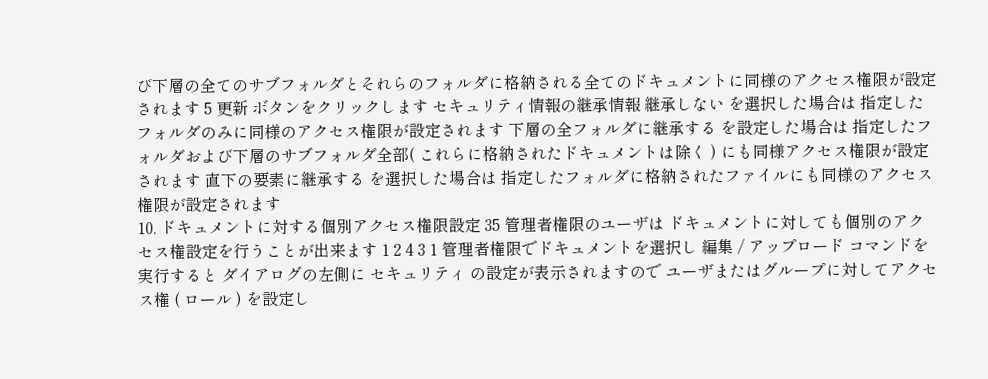び下層の全てのサブフォルダとそれらのフォルダに格納される全てのドキュメントに同様のアクセス権限が設定されます 5 更新 ボタンをクリックします セキュリティ情報の継承情報 継承しない を選択した場合は 指定したフォルダのみに同様のアクセス権限が設定されます 下層の全フォルダに継承する を設定した場合は 指定したフォルダおよび下層のサブフォルダ全部( これらに格納されたドキュメントは除く ) にも同様アクセス権限が設定されます 直下の要素に継承する を選択した場合は 指定したフォルダに格納されたファイルにも同様のアクセス権限が設定されます
10. ドキュメントに対する個別アクセス権限設定 35 管理者権限のユーザは ドキュメントに対しても個別のアクセス権設定を行うことが出来ます 1 2 4 3 1 管理者権限でドキュメントを選択し 編集 / アップロード コマンドを実行すると ダイアログの左側に セキュリティ の設定が表示されますので ユーザまたはグループに対してアクセス権 ( ロール ) を設定し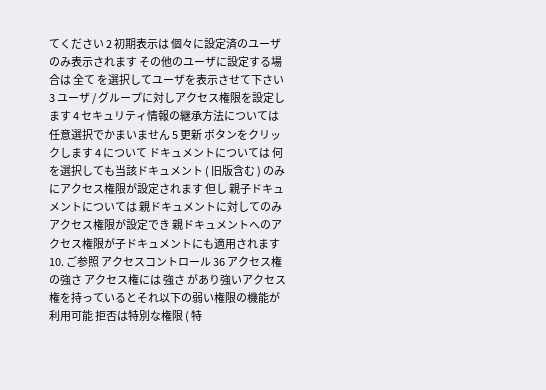てください 2 初期表示は 個々に設定済のユーザのみ表示されます その他のユーザに設定する場合は 全て を選択してユーザを表示させて下さい 3 ユーザ / グループに対しアクセス権限を設定します 4 セキュリティ情報の継承方法については任意選択でかまいません 5 更新 ボタンをクリックします 4 について ドキュメントについては 何を選択しても当該ドキュメント ( 旧版含む ) のみにアクセス権限が設定されます 但し 親子ドキュメントについては 親ドキュメントに対してのみアクセス権限が設定でき 親ドキュメントへのアクセス権限が子ドキュメントにも適用されます
10. ご参照 アクセスコントロール 36 アクセス権の強さ アクセス権には 強さ があり強いアクセス権を持っているとそれ以下の弱い権限の機能が利用可能 拒否は特別な権限 ( 特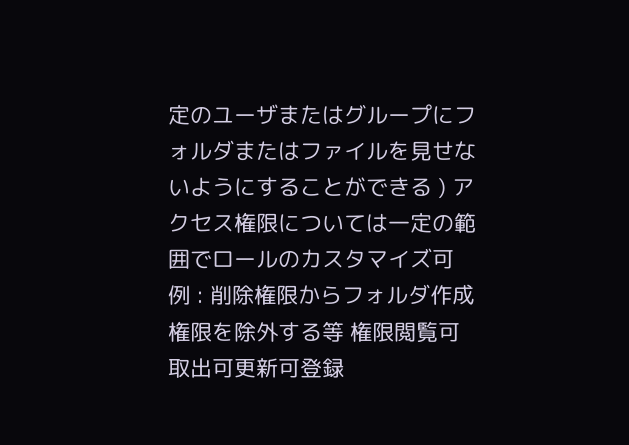定のユーザまたはグループにフォルダまたはファイルを見せないようにすることができる ) アクセス権限については一定の範囲でロールのカスタマイズ可 例 : 削除権限からフォルダ作成権限を除外する等 権限閲覧可取出可更新可登録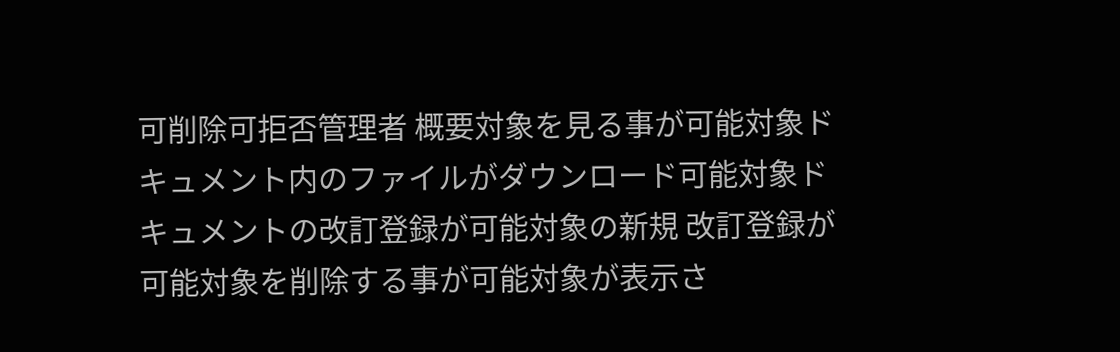可削除可拒否管理者 概要対象を見る事が可能対象ドキュメント内のファイルがダウンロード可能対象ドキュメントの改訂登録が可能対象の新規 改訂登録が可能対象を削除する事が可能対象が表示さ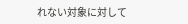れない対象に対して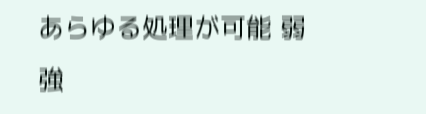あらゆる処理が可能 弱 強